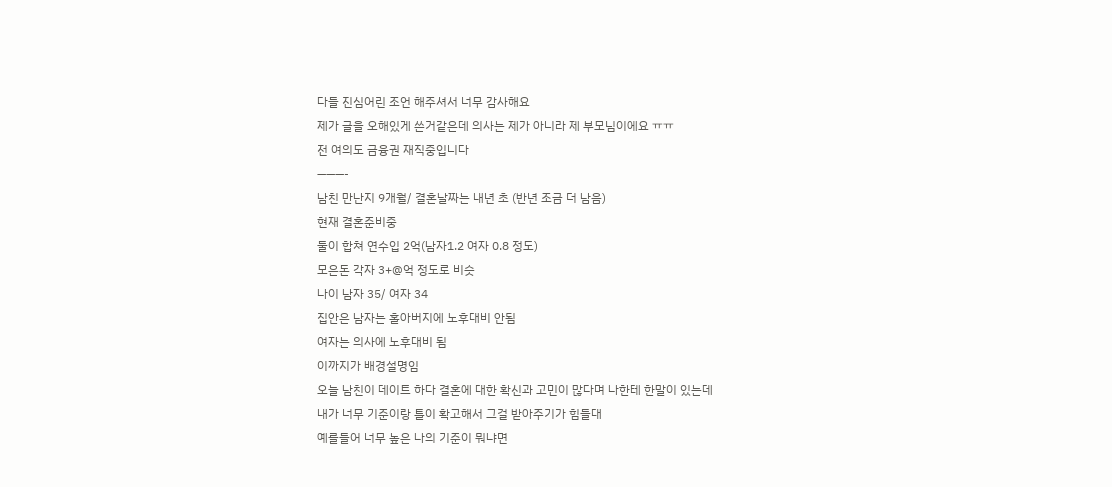다들 진심어린 조언 해주셔서 너무 감사해요
제가 글을 오해있게 쓴거같은데 의사는 제가 아니라 제 부모님이에요 ㅠㅠ
전 여의도 금융권 재직중입니다
———-
남친 만난지 9개월/ 결혼날짜는 내년 초 (반년 조금 더 남음)
현재 결혼준비중
둘이 합쳐 연수입 2억(남자1.2 여자 0.8 정도)
모은돈 각자 3+@억 정도로 비슷
나이 남자 35/ 여자 34
집안은 남자는 홀아버지에 노후대비 안됨
여자는 의사에 노후대비 됨
이까지가 배경설명임
오늘 남친이 데이트 하다 결혼에 대한 확신과 고민이 많다며 나한테 한말이 있는데
내가 너무 기준이랑 틀이 확고해서 그걸 받아주기가 힘들대
예를들어 너무 높은 나의 기준이 뭐냐면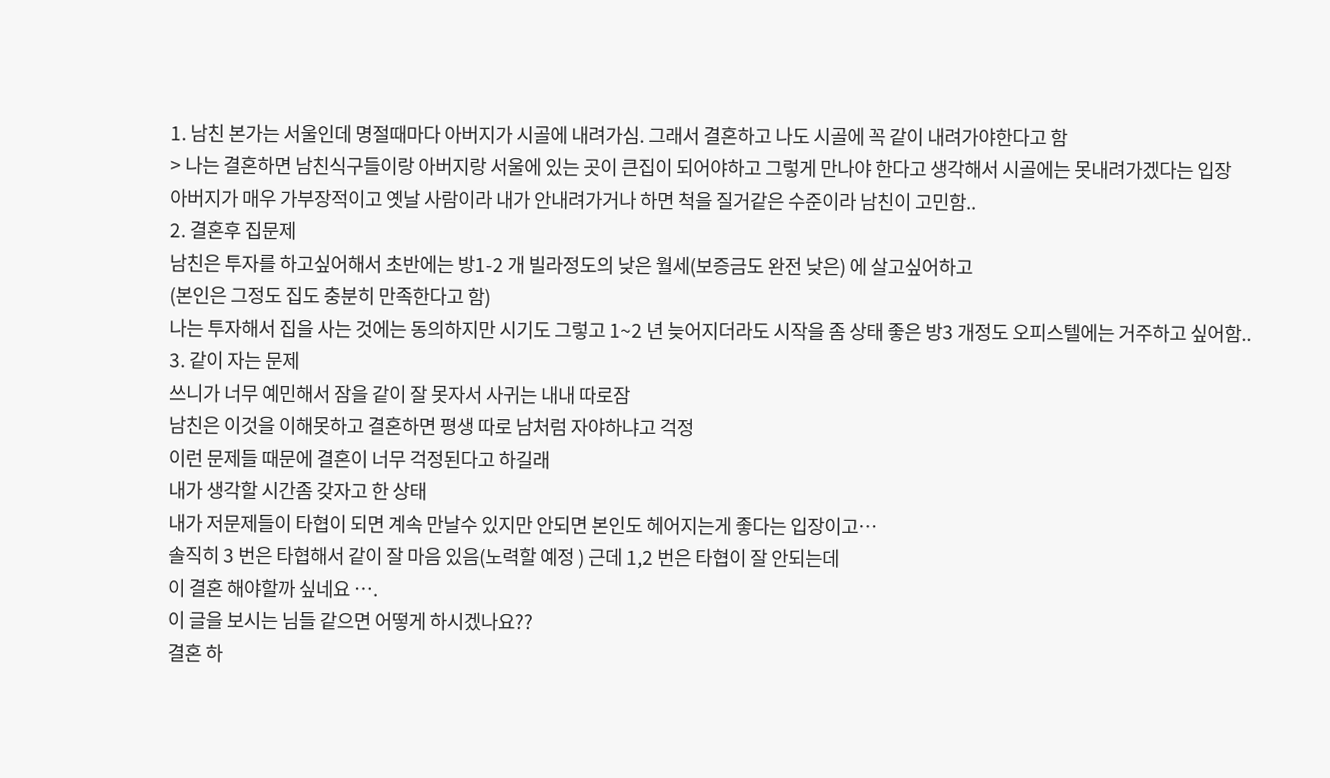1. 남친 본가는 서울인데 명절때마다 아버지가 시골에 내려가심. 그래서 결혼하고 나도 시골에 꼭 같이 내려가야한다고 함
> 나는 결혼하면 남친식구들이랑 아버지랑 서울에 있는 곳이 큰집이 되어야하고 그렇게 만나야 한다고 생각해서 시골에는 못내려가겠다는 입장
아버지가 매우 가부장적이고 옛날 사람이라 내가 안내려가거나 하면 척을 질거같은 수준이라 남친이 고민함..
2. 결혼후 집문제
남친은 투자를 하고싶어해서 초반에는 방1-2 개 빌라정도의 낮은 월세(보증금도 완전 낮은) 에 살고싶어하고
(본인은 그정도 집도 충분히 만족한다고 함)
나는 투자해서 집을 사는 것에는 동의하지만 시기도 그렇고 1~2 년 늦어지더라도 시작을 좀 상태 좋은 방3 개정도 오피스텔에는 거주하고 싶어함..
3. 같이 자는 문제
쓰니가 너무 예민해서 잠을 같이 잘 못자서 사귀는 내내 따로잠
남친은 이것을 이해못하고 결혼하면 평생 따로 남처럼 자야하냐고 걱정
이런 문제들 때문에 결혼이 너무 걱정된다고 하길래
내가 생각할 시간좀 갖자고 한 상태
내가 저문제들이 타협이 되면 계속 만날수 있지만 안되면 본인도 헤어지는게 좋다는 입장이고…
솔직히 3 번은 타협해서 같이 잘 마음 있음(노력할 예정 ) 근데 1,2 번은 타협이 잘 안되는데
이 결혼 해야할까 싶네요 ….
이 글을 보시는 님들 같으면 어떻게 하시겠나요??
결혼 하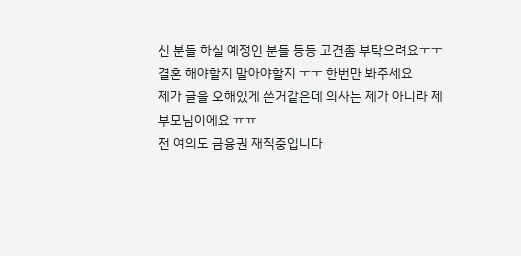신 분들 하실 예정인 분들 등등 고견좀 부탁으려요ㅜㅜ
결혼 해야할지 말아야할지 ㅜㅜ 한번만 봐주세요
제가 글을 오해있게 쓴거같은데 의사는 제가 아니라 제 부모님이에요 ㅠㅠ
전 여의도 금융권 재직중입니다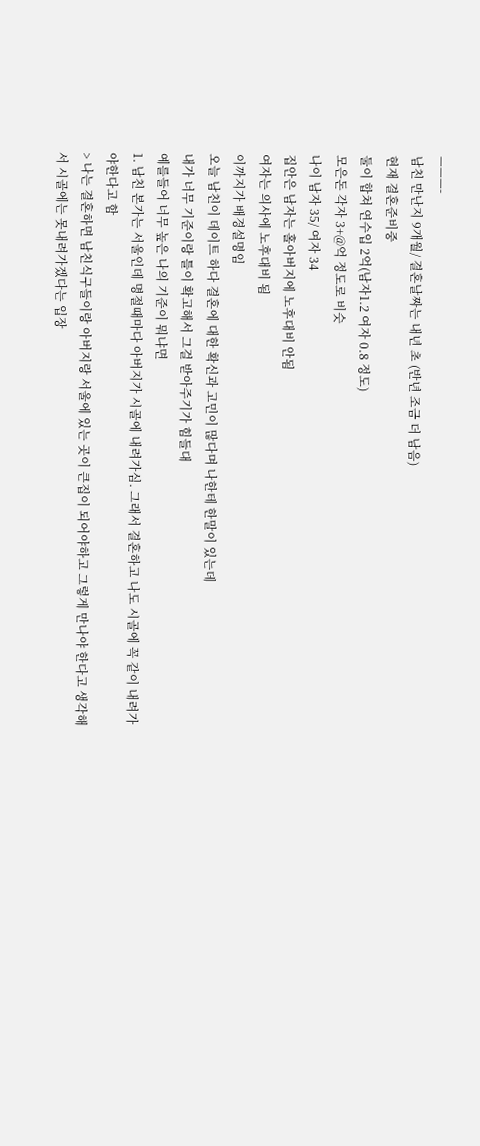———-
남친 만난지 9개월/ 결혼날짜는 내년 초 (반년 조금 더 남음)
현재 결혼준비중
둘이 합쳐 연수입 2억(남자1.2 여자 0.8 정도)
모은돈 각자 3+@억 정도로 비슷
나이 남자 35/ 여자 34
집안은 남자는 홀아버지에 노후대비 안됨
여자는 의사에 노후대비 됨
이까지가 배경설명임
오늘 남친이 데이트 하다 결혼에 대한 확신과 고민이 많다며 나한테 한말이 있는데
내가 너무 기준이랑 틀이 확고해서 그걸 받아주기가 힘들대
예를들어 너무 높은 나의 기준이 뭐냐면
1. 남친 본가는 서울인데 명절때마다 아버지가 시골에 내려가심. 그래서 결혼하고 나도 시골에 꼭 같이 내려가야한다고 함
> 나는 결혼하면 남친식구들이랑 아버지랑 서울에 있는 곳이 큰집이 되어야하고 그렇게 만나야 한다고 생각해서 시골에는 못내려가겠다는 입장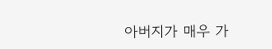아버지가 매우 가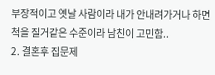부장적이고 옛날 사람이라 내가 안내려가거나 하면 척을 질거같은 수준이라 남친이 고민함..
2. 결혼후 집문제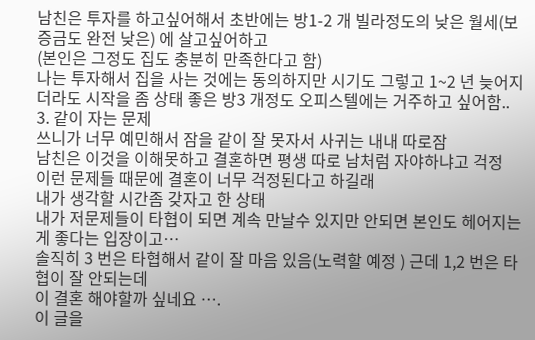남친은 투자를 하고싶어해서 초반에는 방1-2 개 빌라정도의 낮은 월세(보증금도 완전 낮은) 에 살고싶어하고
(본인은 그정도 집도 충분히 만족한다고 함)
나는 투자해서 집을 사는 것에는 동의하지만 시기도 그렇고 1~2 년 늦어지더라도 시작을 좀 상태 좋은 방3 개정도 오피스텔에는 거주하고 싶어함..
3. 같이 자는 문제
쓰니가 너무 예민해서 잠을 같이 잘 못자서 사귀는 내내 따로잠
남친은 이것을 이해못하고 결혼하면 평생 따로 남처럼 자야하냐고 걱정
이런 문제들 때문에 결혼이 너무 걱정된다고 하길래
내가 생각할 시간좀 갖자고 한 상태
내가 저문제들이 타협이 되면 계속 만날수 있지만 안되면 본인도 헤어지는게 좋다는 입장이고…
솔직히 3 번은 타협해서 같이 잘 마음 있음(노력할 예정 ) 근데 1,2 번은 타협이 잘 안되는데
이 결혼 해야할까 싶네요 ….
이 글을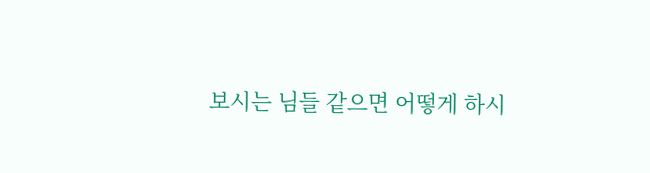보시는 님들 같으면 어떻게 하시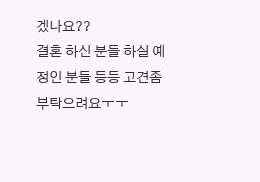겠나요??
결혼 하신 분들 하실 예정인 분들 등등 고견좀 부탁으려요ㅜㅜ